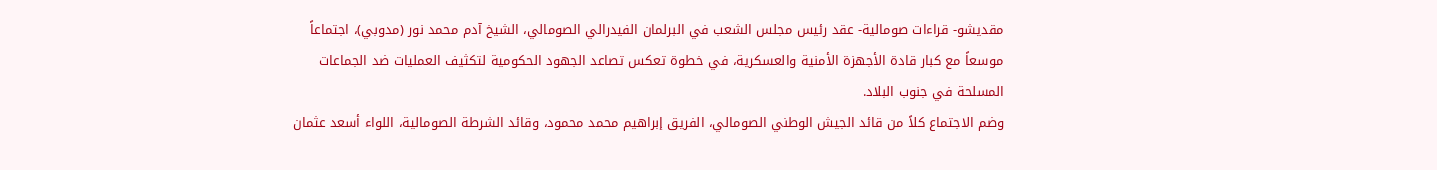مقديشو- قراءات صومالية- عقد رئيس مجلس الشعب في البرلمان الفيدرالي الصومالي، الشيخ آدم محمد نور (مدوبي)، اجتماعاً موسعاً مع كبار قادة الأجهزة الأمنية والعسكرية، في خطوة تعكس تصاعد الجهود الحكومية لتكثيف العمليات ضد الجماعات المسلحة في جنوب البلاد.
وضم الاجتماع كلاً من قائد الجيش الوطني الصومالي، الفريق إبراهيم محمد محمود، وقائد الشرطة الصومالية، اللواء أسعد عثمان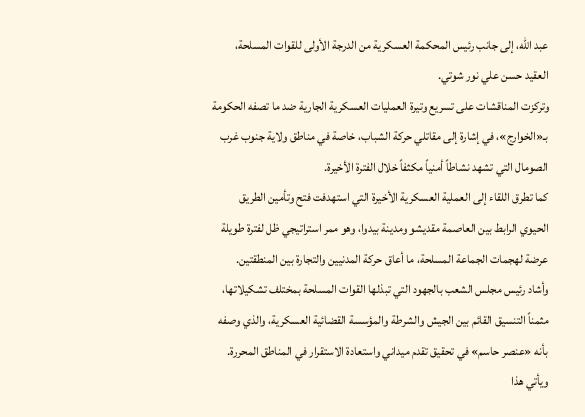عبد الله، إلى جانب رئيس المحكمة العسكرية من الدرجة الأولى للقوات المسلحة، العقيد حسن علي نور شوتي.
وتركزت المناقشات على تسريع وتيرة العمليات العسكرية الجارية ضد ما تصفه الحكومة بـ«الخوارج»، في إشارة إلى مقاتلي حركة الشباب، خاصة في مناطق ولاية جنوب غرب الصومال التي تشهد نشاطاً أمنياً مكثفاً خلال الفترة الأخيرة.
كما تطرق اللقاء إلى العملية العسكرية الأخيرة التي استهدفت فتح وتأمين الطريق الحيوي الرابط بين العاصمة مقديشو ومدينة بيدوا، وهو ممر استراتيجي ظل لفترة طويلة عرضة لهجمات الجماعة المسلحة، ما أعاق حركة المدنيين والتجارة بين المنطقتين.
وأشاد رئيس مجلس الشعب بالجهود التي تبذلها القوات المسلحة بمختلف تشكيلاتها، مثمناً التنسيق القائم بين الجيش والشرطة والمؤسسة القضائية العسكرية، والذي وصفه بأنه «عنصر حاسم» في تحقيق تقدم ميداني واستعادة الاستقرار في المناطق المحررة.
ويأتي هذا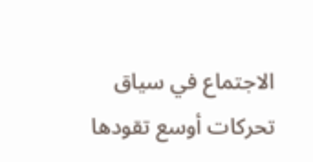الاجتماع في سياق تحركات أوسع تقودها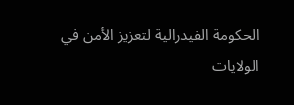الحكومة الفيدرالية لتعزيز الأمن في الولايات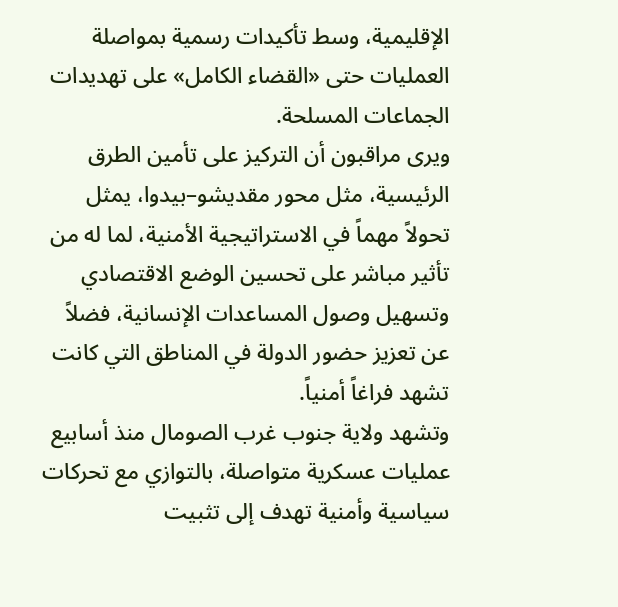الإقليمية، وسط تأكيدات رسمية بمواصلة العمليات حتى «القضاء الكامل» على تهديدات الجماعات المسلحة.
ويرى مراقبون أن التركيز على تأمين الطرق الرئيسية، مثل محور مقديشو–بيدوا، يمثل تحولاً مهماً في الاستراتيجية الأمنية، لما له من تأثير مباشر على تحسين الوضع الاقتصادي وتسهيل وصول المساعدات الإنسانية، فضلاً عن تعزيز حضور الدولة في المناطق التي كانت تشهد فراغاً أمنياً.
وتشهد ولاية جنوب غرب الصومال منذ أسابيع عمليات عسكرية متواصلة، بالتوازي مع تحركات سياسية وأمنية تهدف إلى تثبيت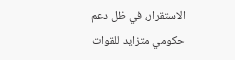الاستقرار، في ظل دعم حكومي متزايد للقوات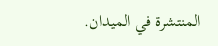المنتشرة في الميدان.